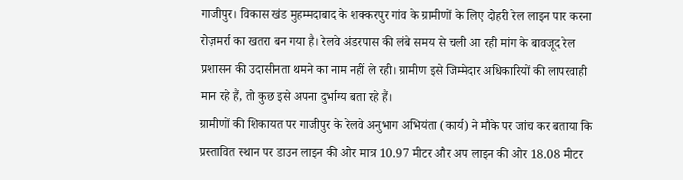गाजीपुर। विकास खंड मुहम्मदाबाद के शक्करपुर गांव के ग्रामीणों के लिए दोहरी रेल लाइन पार करना रोज़मर्रा का खतरा बन गया है। रेलवे अंडरपास की लंबे समय से चली आ रही मांग के बावजूद रेल प्रशासन की उदासीनता थमने का नाम नहीं ले रही। ग्रामीण इसे जिम्मेदार अधिकारियों की लापरवाही मान रहे हैं, तो कुछ इसे अपना दुर्भाग्य बता रहे हैं।
ग्रामीणों की शिकायत पर गाजीपुर के रेलवे अनुभाग अभियंता (कार्य) ने मौके पर जांच कर बताया कि प्रस्तावित स्थान पर डाउन लाइन की ओर मात्र 10.97 मीटर और अप लाइन की ओर 18.08 मीटर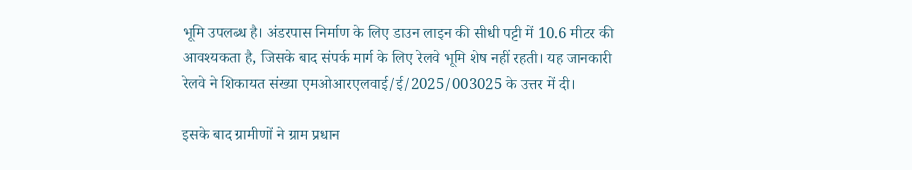भूमि उपलब्ध है। अंडरपास निर्माण के लिए डाउन लाइन की सीधी पट्टी में 10.6 मीटर की आवश्यकता है, जिसके बाद संपर्क मार्ग के लिए रेलवे भूमि शेष नहीं रहती। यह जानकारी रेलवे ने शिकायत संख्या एमओआरएलवाई/ई/2025/003025 के उत्तर में दी।

इसके बाद ग्रामीणों ने ग्राम प्रधान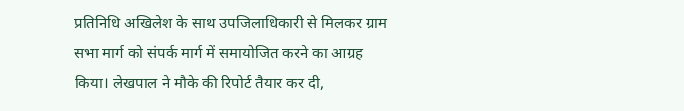प्रतिनिधि अखिलेश के साथ उपजिलाधिकारी से मिलकर ग्राम सभा मार्ग को संपर्क मार्ग में समायोजित करने का आग्रह किया। लेखपाल ने मौके की रिपोर्ट तैयार कर दी,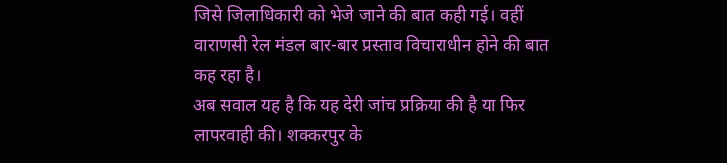जिसे जिलाधिकारी को भेजे जाने की बात कही गई। वहीं वाराणसी रेल मंडल बार-बार प्रस्ताव विचाराधीन होने की बात कह रहा है।
अब सवाल यह है कि यह देरी जांच प्रक्रिया की है या फिर लापरवाही की। शक्करपुर के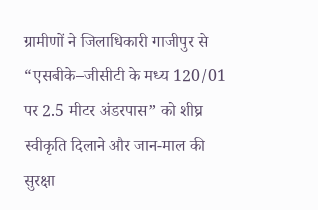ग्रामीणों ने जिलाधिकारी गाजीपुर से “एसबीके–जीसीटी के मध्य 120/01 पर 2.5 मीटर अंडरपास” को शीघ्र स्वीकृति दिलाने और जान-माल की सुरक्षा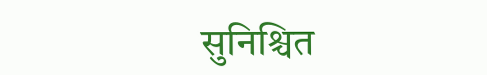सुनिश्चित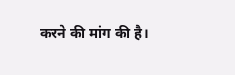करने की मांग की है।